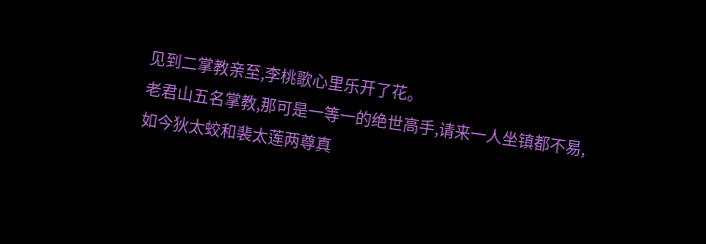见到二掌教亲至,李桃歌心里乐开了花。
老君山五名掌教,那可是一等一的绝世高手,请来一人坐镇都不易,如今狄太蛟和裴太莲两尊真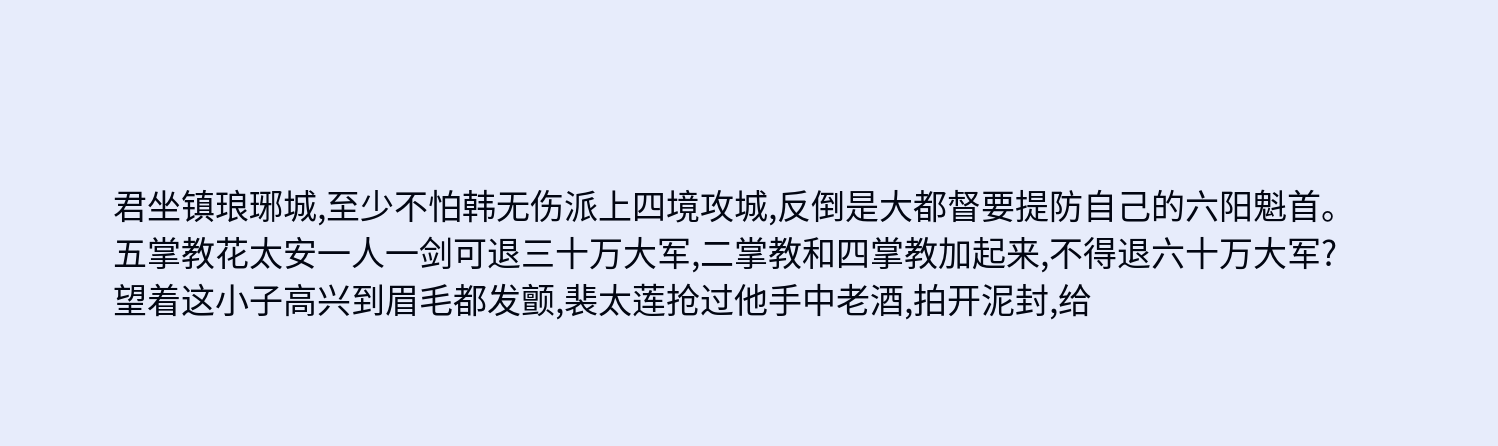君坐镇琅琊城,至少不怕韩无伤派上四境攻城,反倒是大都督要提防自己的六阳魁首。
五掌教花太安一人一剑可退三十万大军,二掌教和四掌教加起来,不得退六十万大军?
望着这小子高兴到眉毛都发颤,裴太莲抢过他手中老酒,拍开泥封,给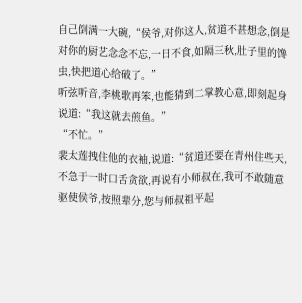自己倒满一大碗,“侯爷,对你这人,贫道不甚想念,倒是对你的厨艺念念不忘,一日不食,如隔三秋,肚子里的馋虫,快把道心给破了。”
听弦听音,李桃歌再笨,也能猜到二掌教心意,即刻起身说道:“我这就去煎鱼。”
“不忙。”
裴太莲拽住他的衣袖,说道:“贫道还要在青州住些天,不急于一时口舌贪欲,再说有小师叔在,我可不敢随意驱使侯爷,按照辈分,您与师叔祖平起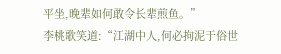平坐,晚辈如何敢令长辈煎鱼。”
李桃歌笑道:“江湖中人,何必拘泥于俗世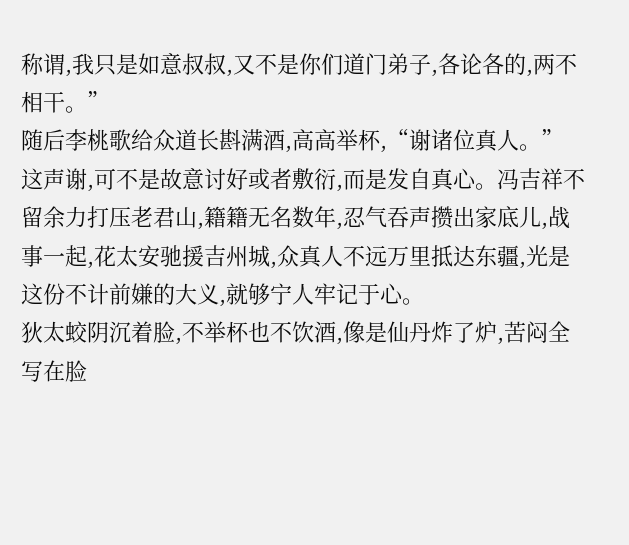称谓,我只是如意叔叔,又不是你们道门弟子,各论各的,两不相干。”
随后李桃歌给众道长斟满酒,高高举杯,“谢诸位真人。”
这声谢,可不是故意讨好或者敷衍,而是发自真心。冯吉祥不留余力打压老君山,籍籍无名数年,忍气吞声攒出家底儿,战事一起,花太安驰援吉州城,众真人不远万里抵达东疆,光是这份不计前嫌的大义,就够宁人牢记于心。
狄太蛟阴沉着脸,不举杯也不饮酒,像是仙丹炸了炉,苦闷全写在脸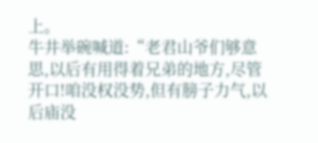上。
牛井举碗喊道:“老君山爷们够意思,以后有用得着兄弟的地方,尽管开口!咱没权没势,但有膀子力气,以后庙没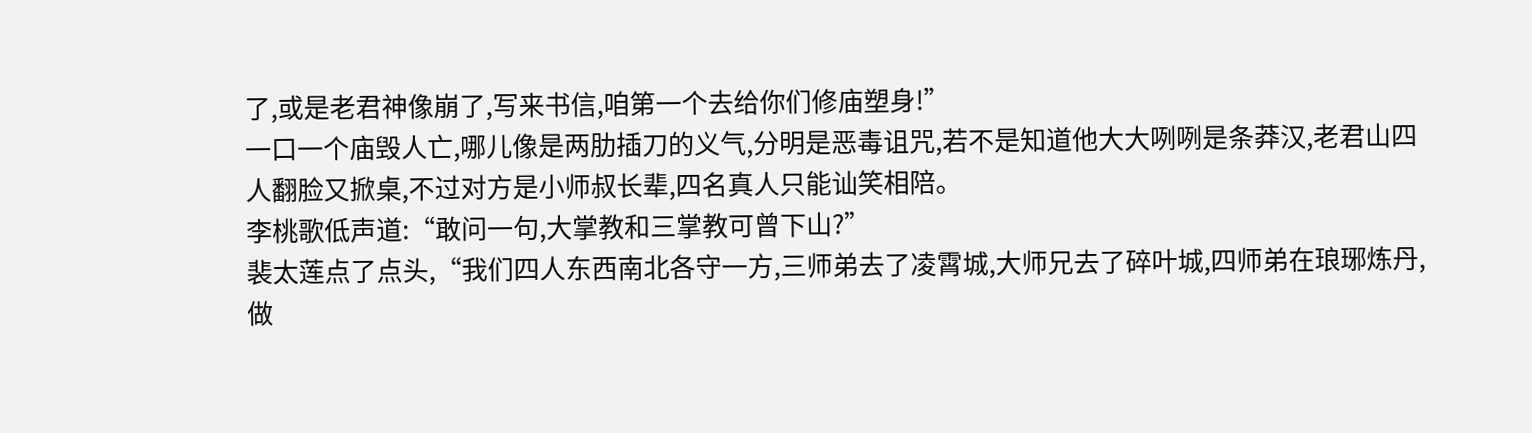了,或是老君神像崩了,写来书信,咱第一个去给你们修庙塑身!”
一口一个庙毁人亡,哪儿像是两肋插刀的义气,分明是恶毒诅咒,若不是知道他大大咧咧是条莽汉,老君山四人翻脸又掀桌,不过对方是小师叔长辈,四名真人只能讪笑相陪。
李桃歌低声道:“敢问一句,大掌教和三掌教可曾下山?”
裴太莲点了点头,“我们四人东西南北各守一方,三师弟去了凌霄城,大师兄去了碎叶城,四师弟在琅琊炼丹,做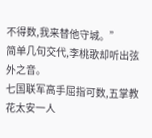不得数,我来替他守城。”
简单几句交代,李桃歌却听出弦外之音。
七国联军高手屈指可数,五掌教花太安一人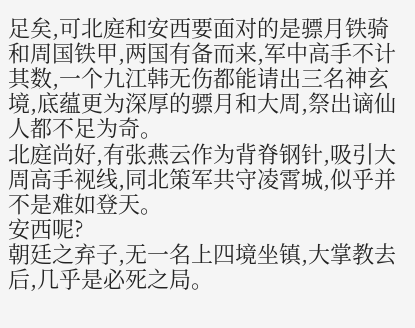足矣,可北庭和安西要面对的是骠月铁骑和周国铁甲,两国有备而来,军中高手不计其数,一个九江韩无伤都能请出三名神玄境,底蕴更为深厚的骠月和大周,祭出谪仙人都不足为奇。
北庭尚好,有张燕云作为背脊钢针,吸引大周高手视线,同北策军共守凌霄城,似乎并不是难如登天。
安西呢?
朝廷之弃子,无一名上四境坐镇,大掌教去后,几乎是必死之局。